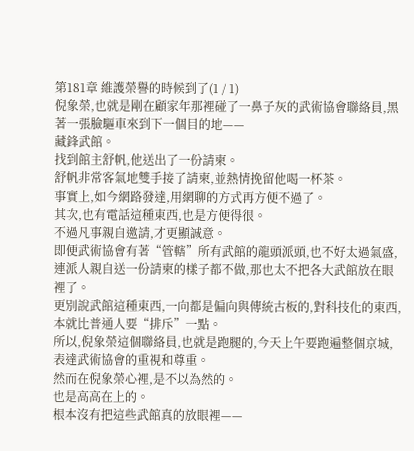第181章 維護榮譽的時候到了(1 / 1)
倪象榮,也就是剛在顧家年那裡碰了一鼻子灰的武術協會聯絡員,黑著一張臉驅車來到下一個目的地——
藏鋒武館。
找到館主舒帆,他送出了一份請柬。
舒帆非常客氣地雙手接了請柬,並熱情挽留他喝一杯茶。
事實上,如今網路發達,用網聊的方式再方便不過了。
其次,也有電話這種東西,也是方便得很。
不過凡事親自邀請,才更顯誠意。
即便武術協會有著“管轄”所有武館的龍頭派頭,也不好太過氣盛,連派人親自送一份請柬的樣子都不做,那也太不把各大武館放在眼裡了。
更別說武館這種東西,一向都是偏向與傳統古板的,對科技化的東西,本就比普通人要“排斥”一點。
所以,倪象榮這個聯絡員,也就是跑腿的,今天上午要跑遍整個京城,表達武術協會的重視和尊重。
然而在倪象榮心裡,是不以為然的。
也是高高在上的。
根本沒有把這些武館真的放眼裡——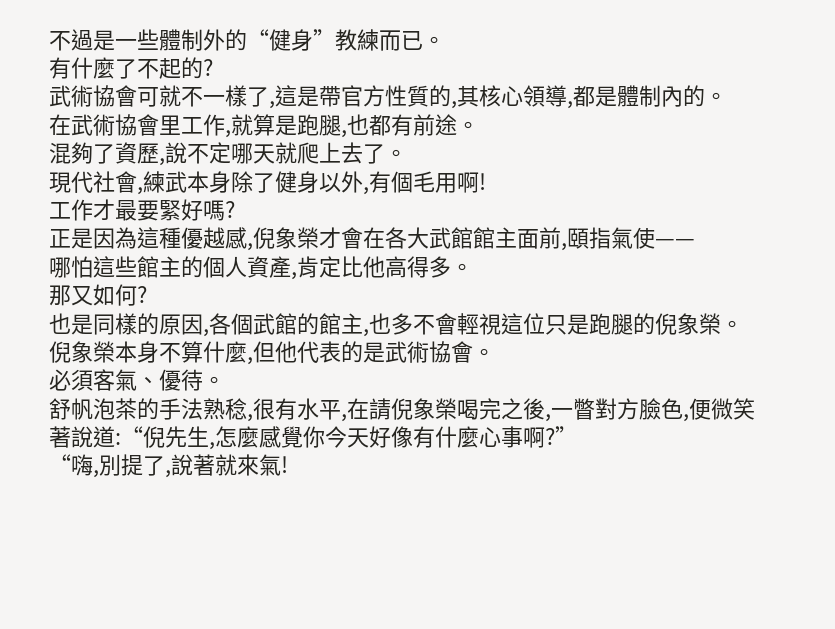不過是一些體制外的“健身”教練而已。
有什麼了不起的?
武術協會可就不一樣了,這是帶官方性質的,其核心領導,都是體制內的。
在武術協會里工作,就算是跑腿,也都有前途。
混夠了資歷,說不定哪天就爬上去了。
現代社會,練武本身除了健身以外,有個毛用啊!
工作才最要緊好嗎?
正是因為這種優越感,倪象榮才會在各大武館館主面前,頤指氣使——
哪怕這些館主的個人資產,肯定比他高得多。
那又如何?
也是同樣的原因,各個武館的館主,也多不會輕視這位只是跑腿的倪象榮。
倪象榮本身不算什麼,但他代表的是武術協會。
必須客氣、優待。
舒帆泡茶的手法熟稔,很有水平,在請倪象榮喝完之後,一瞥對方臉色,便微笑著說道:“倪先生,怎麼感覺你今天好像有什麼心事啊?”
“嗨,別提了,說著就來氣!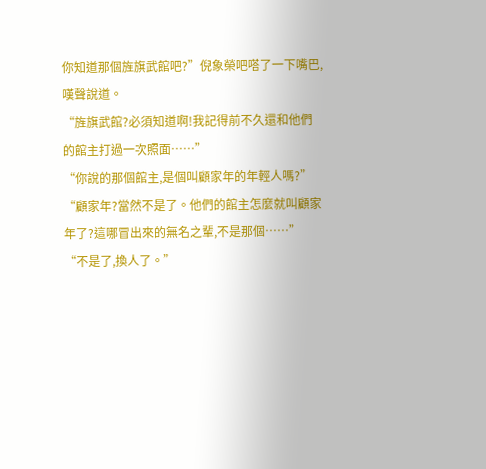你知道那個旌旗武館吧?”倪象榮吧嗒了一下嘴巴,嘆聲說道。
“旌旗武館?必須知道啊!我記得前不久還和他們的館主打過一次照面……”
“你說的那個館主,是個叫顧家年的年輕人嗎?”
“顧家年?當然不是了。他們的館主怎麼就叫顧家年了?這哪冒出來的無名之輩,不是那個……”
“不是了,換人了。”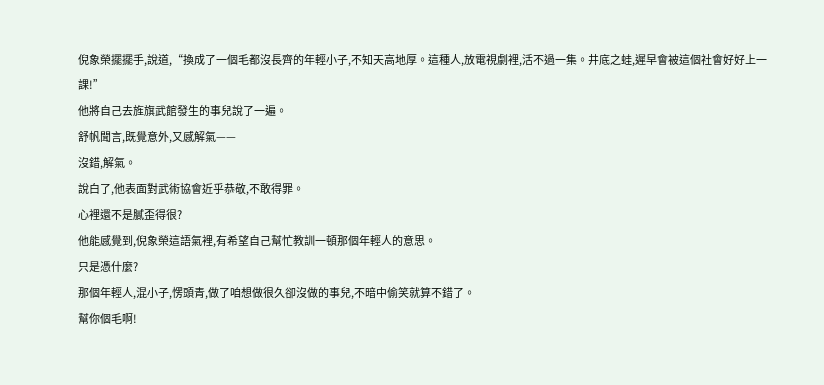倪象榮擺擺手,說道,“換成了一個毛都沒長齊的年輕小子,不知天高地厚。這種人,放電視劇裡,活不過一集。井底之蛙,遲早會被這個社會好好上一課!”
他將自己去旌旗武館發生的事兒說了一遍。
舒帆聞言,既覺意外,又感解氣——
沒錯,解氣。
說白了,他表面對武術協會近乎恭敬,不敢得罪。
心裡還不是膩歪得很?
他能感覺到,倪象榮這語氣裡,有希望自己幫忙教訓一頓那個年輕人的意思。
只是憑什麼?
那個年輕人,混小子,愣頭青,做了咱想做很久卻沒做的事兒,不暗中偷笑就算不錯了。
幫你個毛啊!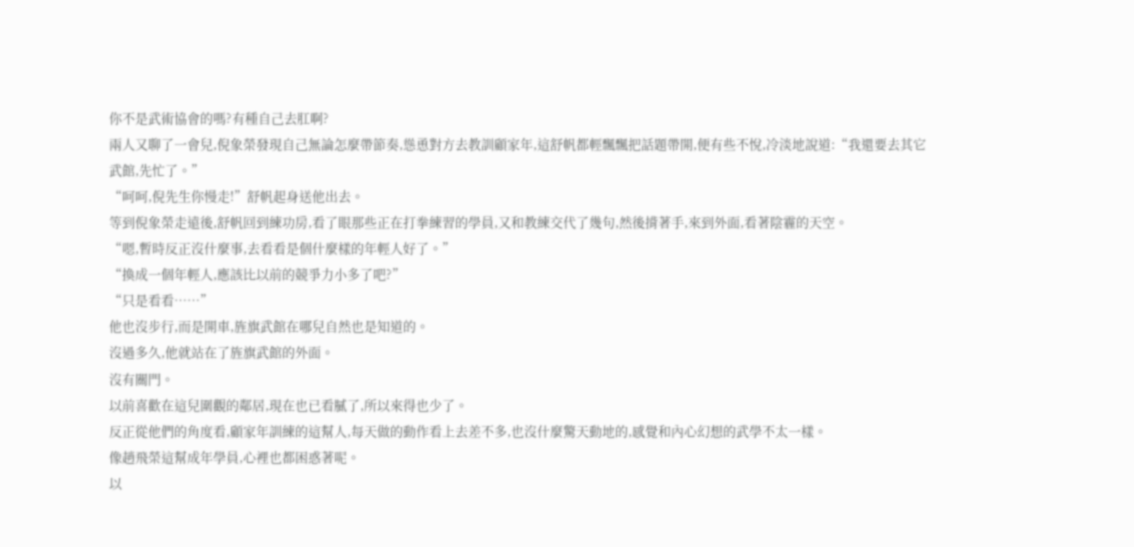你不是武術協會的嗎?有種自己去肛啊?
兩人又聊了一會兒,倪象榮發現自己無論怎麼帶節奏,慫恿對方去教訓顧家年,這舒帆都輕飄飄把話題帶開,便有些不悅,冷淡地說道:“我還要去其它武館,先忙了。”
“呵呵,倪先生你慢走!”舒帆起身送他出去。
等到倪象榮走遠後,舒帆回到練功房,看了眼那些正在打拳練習的學員,又和教練交代了幾句,然後揹著手,來到外面,看著陰霾的天空。
“嗯,暫時反正沒什麼事,去看看是個什麼樣的年輕人好了。”
“換成一個年輕人,應該比以前的競爭力小多了吧?”
“只是看看……”
他也沒步行,而是開車,旌旗武館在哪兒自然也是知道的。
沒過多久,他就站在了旌旗武館的外面。
沒有關門。
以前喜歡在這兒圍觀的鄰居,現在也已看膩了,所以來得也少了。
反正從他們的角度看,顧家年訓練的這幫人,每天做的動作看上去差不多,也沒什麼驚天動地的,感覺和內心幻想的武學不太一樣。
像趙飛榮這幫成年學員,心裡也都困惑著呢。
以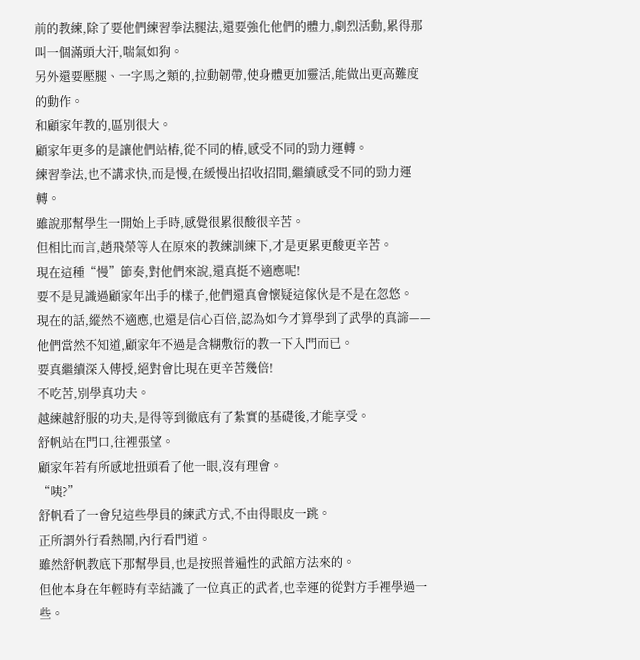前的教練,除了要他們練習拳法腿法,還要強化他們的體力,劇烈活動,累得那叫一個滿頭大汗,喘氣如狗。
另外還要壓腿、一字馬之類的,拉動韌帶,使身體更加靈活,能做出更高難度的動作。
和顧家年教的,區別很大。
顧家年更多的是讓他們站樁,從不同的樁,感受不同的勁力運轉。
練習拳法,也不講求快,而是慢,在緩慢出招收招間,繼續感受不同的勁力運轉。
雖說那幫學生一開始上手時,感覺很累很酸很辛苦。
但相比而言,趙飛榮等人在原來的教練訓練下,才是更累更酸更辛苦。
現在這種“慢”節奏,對他們來說,還真挺不適應呢!
要不是見識過顧家年出手的樣子,他們還真會懷疑這傢伙是不是在忽悠。
現在的話,縱然不適應,也還是信心百倍,認為如今才算學到了武學的真諦——
他們當然不知道,顧家年不過是含糊敷衍的教一下入門而已。
要真繼續深入傳授,絕對會比現在更辛苦幾倍!
不吃苦,別學真功夫。
越練越舒服的功夫,是得等到徹底有了紮實的基礎後,才能享受。
舒帆站在門口,往裡張望。
顧家年若有所感地扭頭看了他一眼,沒有理會。
“咦?”
舒帆看了一會兒這些學員的練武方式,不由得眼皮一跳。
正所謂外行看熱鬧,內行看門道。
雖然舒帆教底下那幫學員,也是按照普遍性的武館方法來的。
但他本身在年輕時有幸結識了一位真正的武者,也幸運的從對方手裡學過一些。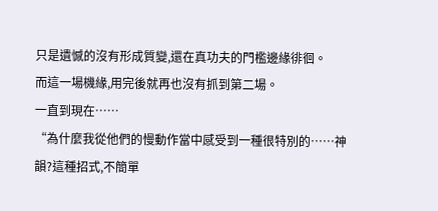只是遺憾的沒有形成質變,還在真功夫的門檻邊緣徘徊。
而這一場機緣,用完後就再也沒有抓到第二場。
一直到現在……
“為什麼我從他們的慢動作當中感受到一種很特別的……神韻?這種招式,不簡單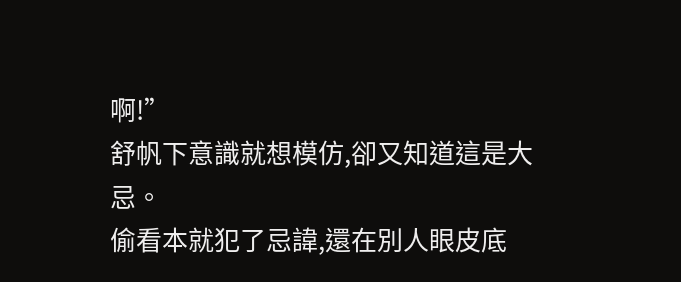啊!”
舒帆下意識就想模仿,卻又知道這是大忌。
偷看本就犯了忌諱,還在別人眼皮底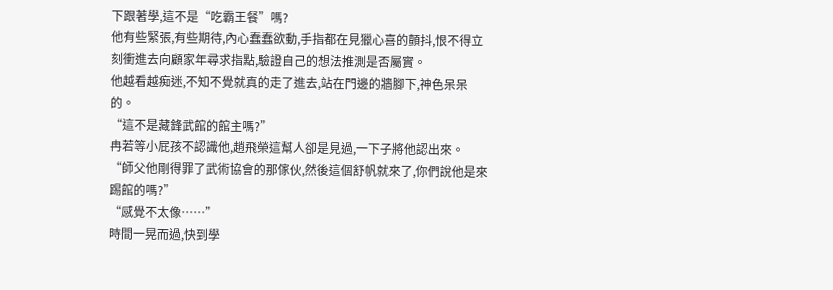下跟著學,這不是“吃霸王餐”嗎?
他有些緊張,有些期待,內心蠢蠢欲動,手指都在見獵心喜的顫抖,恨不得立刻衝進去向顧家年尋求指點,驗證自己的想法推測是否屬實。
他越看越痴迷,不知不覺就真的走了進去,站在門邊的牆腳下,神色呆呆的。
“這不是藏鋒武館的館主嗎?”
冉若等小屁孩不認識他,趙飛榮這幫人卻是見過,一下子將他認出來。
“師父他剛得罪了武術協會的那傢伙,然後這個舒帆就來了,你們說他是來踢館的嗎?”
“感覺不太像……”
時間一晃而過,快到學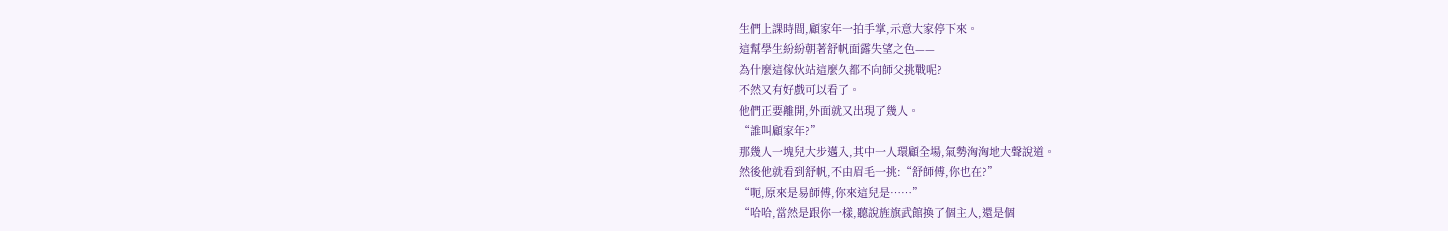生們上課時間,顧家年一拍手掌,示意大家停下來。
這幫學生紛紛朝著舒帆面露失望之色——
為什麼這傢伙站這麼久都不向師父挑戰呢?
不然又有好戲可以看了。
他們正要離開,外面就又出現了幾人。
“誰叫顧家年?”
那幾人一塊兒大步邁入,其中一人環顧全場,氣勢洶洶地大聲說道。
然後他就看到舒帆,不由眉毛一挑:“舒師傅,你也在?”
“呃,原來是易師傅,你來這兒是……”
“哈哈,當然是跟你一樣,聽說旌旗武館換了個主人,還是個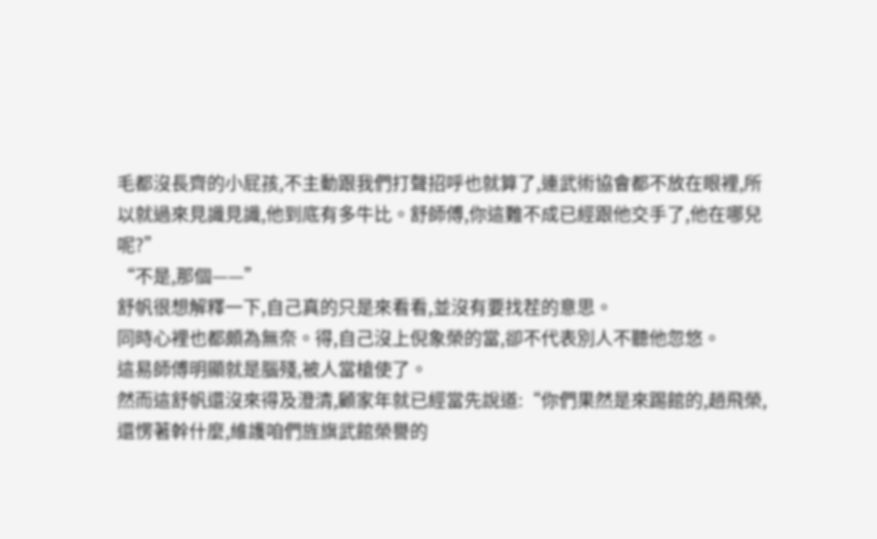毛都沒長齊的小屁孩,不主動跟我們打聲招呼也就算了,連武術協會都不放在眼裡,所以就過來見識見識,他到底有多牛比。舒師傅,你這難不成已經跟他交手了,他在哪兒呢?”
“不是,那個——”
舒帆很想解釋一下,自己真的只是來看看,並沒有要找茬的意思。
同時心裡也都頗為無奈。得,自己沒上倪象榮的當,卻不代表別人不聽他忽悠。
這易師傅明顯就是腦殘,被人當槍使了。
然而這舒帆還沒來得及澄清,顧家年就已經當先說道:“你們果然是來踢館的,趙飛榮,還愣著幹什麼,維護咱們旌旗武館榮譽的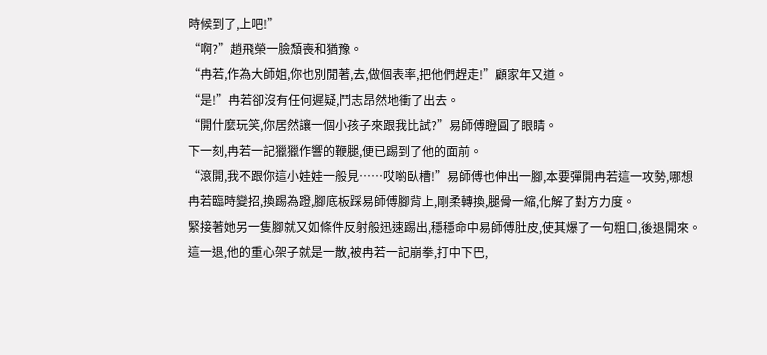時候到了,上吧!”
“啊?”趙飛榮一臉頹喪和猶豫。
“冉若,作為大師姐,你也別閒著,去,做個表率,把他們趕走!”顧家年又道。
“是!”冉若卻沒有任何遲疑,鬥志昂然地衝了出去。
“開什麼玩笑,你居然讓一個小孩子來跟我比試?”易師傅瞪圓了眼睛。
下一刻,冉若一記獵獵作響的鞭腿,便已踢到了他的面前。
“滾開,我不跟你這小娃娃一般見……哎喲臥槽!”易師傅也伸出一腳,本要彈開冉若這一攻勢,哪想冉若臨時變招,換踢為蹬,腳底板踩易師傅腳背上,剛柔轉換,腿骨一縮,化解了對方力度。
緊接著她另一隻腳就又如條件反射般迅速踢出,穩穩命中易師傅肚皮,使其爆了一句粗口,後退開來。
這一退,他的重心架子就是一散,被冉若一記崩拳,打中下巴,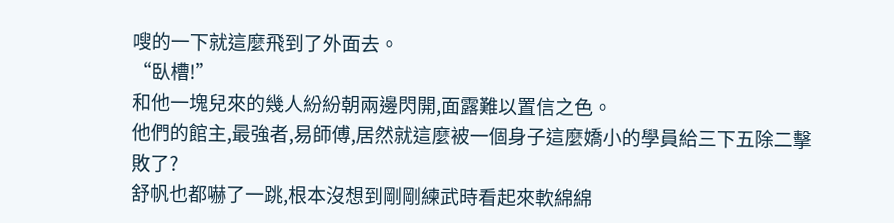嗖的一下就這麼飛到了外面去。
“臥槽!”
和他一塊兒來的幾人紛紛朝兩邊閃開,面露難以置信之色。
他們的館主,最強者,易師傅,居然就這麼被一個身子這麼嬌小的學員給三下五除二擊敗了?
舒帆也都嚇了一跳,根本沒想到剛剛練武時看起來軟綿綿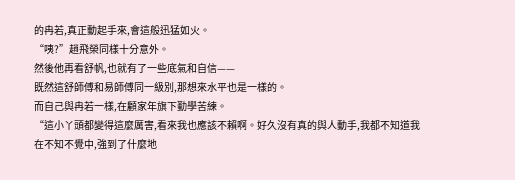的冉若,真正動起手來,會這般迅猛如火。
“咦?”趙飛榮同樣十分意外。
然後他再看舒帆,也就有了一些底氣和自信——
既然這舒師傅和易師傅同一級別,那想來水平也是一樣的。
而自己與冉若一樣,在顧家年旗下勤學苦練。
“這小丫頭都變得這麼厲害,看來我也應該不賴啊。好久沒有真的與人動手,我都不知道我在不知不覺中,強到了什麼地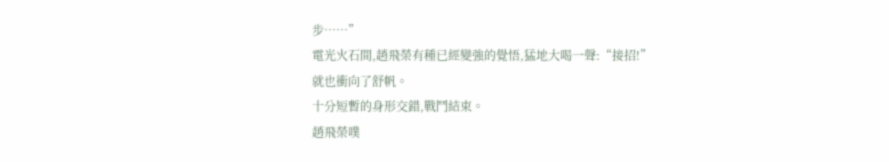步……”
電光火石間,趙飛榮有種已經變強的覺悟,猛地大喝一聲:“接招!”
就也衝向了舒帆。
十分短暫的身形交錯,戰鬥結束。
趙飛榮噗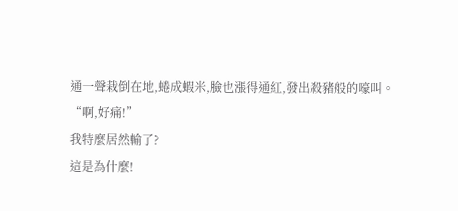通一聲栽倒在地,蜷成蝦米,臉也漲得通紅,發出殺豬般的嚎叫。
“啊,好痛!”
我特麼居然輸了?
這是為什麼!